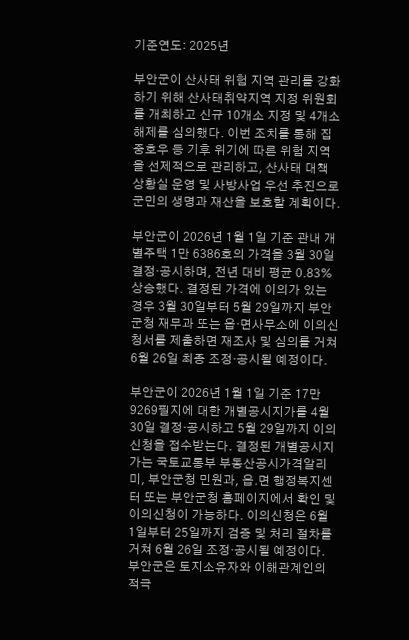기준연도: 2025년

부안군이 산사태 위험 지역 관리를 강화하기 위해 산사태취약지역 지정 위원회를 개최하고 신규 10개소 지정 및 4개소 해제를 심의했다. 이번 조치를 통해 집중호우 등 기후 위기에 따른 위험 지역을 선제적으로 관리하고, 산사태 대책 상황실 운영 및 사방사업 우선 추진으로 군민의 생명과 재산을 보호할 계획이다.

부안군이 2026년 1월 1일 기준 관내 개별주택 1만 6386호의 가격을 3월 30일 결정·공시하며, 전년 대비 평균 0.83% 상승했다. 결정된 가격에 이의가 있는 경우 3월 30일부터 5월 29일까지 부안군청 재무과 또는 읍·면사무소에 이의신청서를 제출하면 재조사 및 심의를 거쳐 6월 26일 최종 조정·공시될 예정이다.

부안군이 2026년 1월 1일 기준 17만 9269필지에 대한 개별공시지가를 4월 30일 결정·공시하고 5월 29일까지 이의신청을 접수받는다. 결정된 개별공시지가는 국토교통부 부동산공시가격알리미, 부안군청 민원과, 읍․면 행정복지센터 또는 부안군청 홈페이지에서 확인 및 이의신청이 가능하다. 이의신청은 6월 1일부터 25일까지 검증 및 처리 절차를 거쳐 6월 26일 조정·공시될 예정이다. 부안군은 토지소유자와 이해관계인의 적극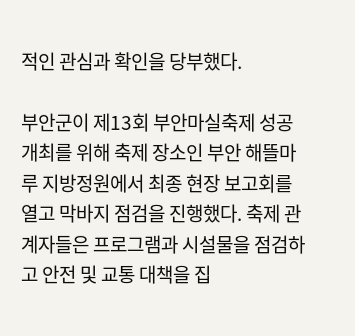적인 관심과 확인을 당부했다.

부안군이 제13회 부안마실축제 성공 개최를 위해 축제 장소인 부안 해뜰마루 지방정원에서 최종 현장 보고회를 열고 막바지 점검을 진행했다. 축제 관계자들은 프로그램과 시설물을 점검하고 안전 및 교통 대책을 집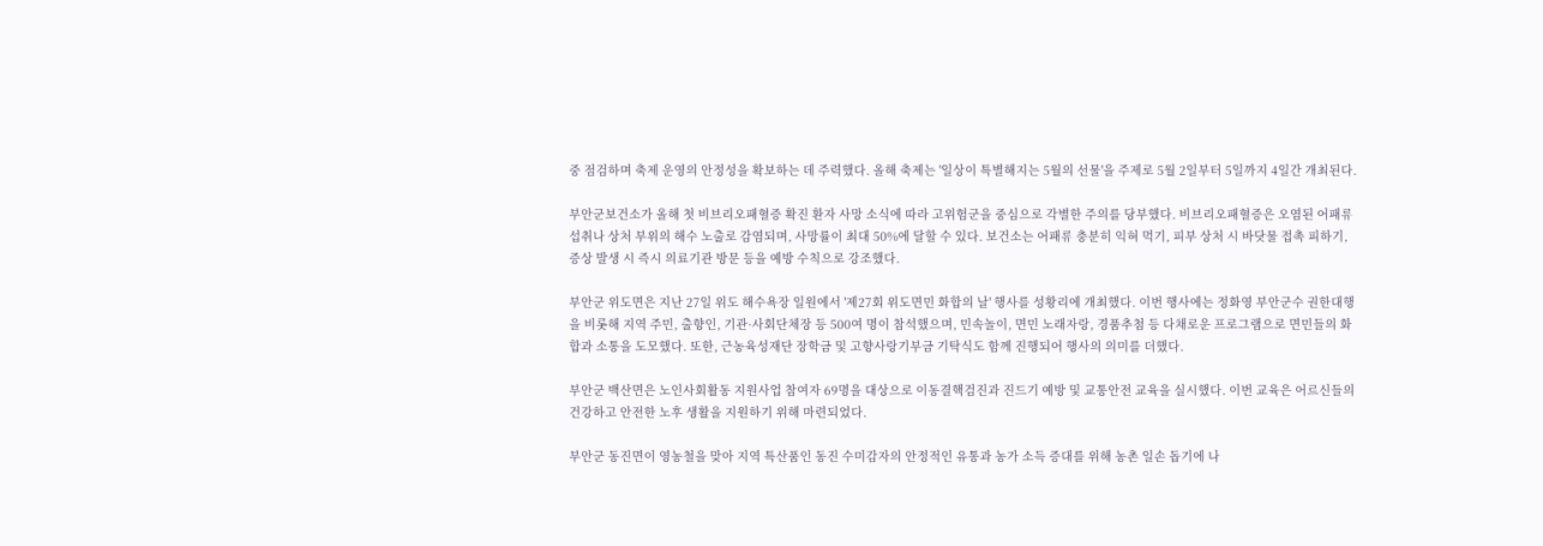중 점검하며 축제 운영의 안정성을 확보하는 데 주력했다. 올해 축제는 '일상이 특별해지는 5월의 선물'을 주제로 5월 2일부터 5일까지 4일간 개최된다.

부안군보건소가 올해 첫 비브리오패혈증 확진 환자 사망 소식에 따라 고위험군을 중심으로 각별한 주의를 당부했다. 비브리오패혈증은 오염된 어패류 섭취나 상처 부위의 해수 노출로 감염되며, 사망률이 최대 50%에 달할 수 있다. 보건소는 어패류 충분히 익혀 먹기, 피부 상처 시 바닷물 접촉 피하기, 증상 발생 시 즉시 의료기관 방문 등을 예방 수칙으로 강조했다.

부안군 위도면은 지난 27일 위도 해수욕장 일원에서 '제27회 위도면민 화합의 날' 행사를 성황리에 개최했다. 이번 행사에는 정화영 부안군수 권한대행을 비롯해 지역 주민, 출향인, 기관·사회단체장 등 500여 명이 참석했으며, 민속놀이, 면민 노래자랑, 경품추첨 등 다채로운 프로그램으로 면민들의 화합과 소통을 도모했다. 또한, 근농육성재단 장학금 및 고향사랑기부금 기탁식도 함께 진행되어 행사의 의미를 더했다.

부안군 백산면은 노인사회활동 지원사업 참여자 69명을 대상으로 이동결핵검진과 진드기 예방 및 교통안전 교육을 실시했다. 이번 교육은 어르신들의 건강하고 안전한 노후 생활을 지원하기 위해 마련되었다.

부안군 동진면이 영농철을 맞아 지역 특산품인 동진 수미감자의 안정적인 유통과 농가 소득 증대를 위해 농촌 일손 돕기에 나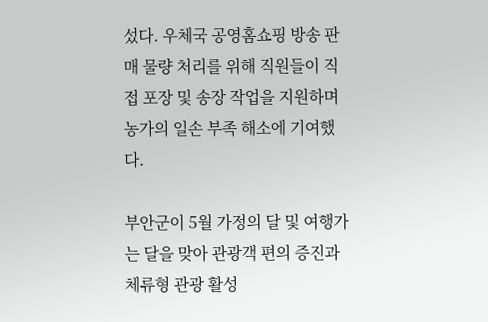섰다. 우체국 공영홈쇼핑 방송 판매 물량 처리를 위해 직원들이 직접 포장 및 송장 작업을 지원하며 농가의 일손 부족 해소에 기여했다.

부안군이 5월 가정의 달 및 여행가는 달을 맞아 관광객 편의 증진과 체류형 관광 활성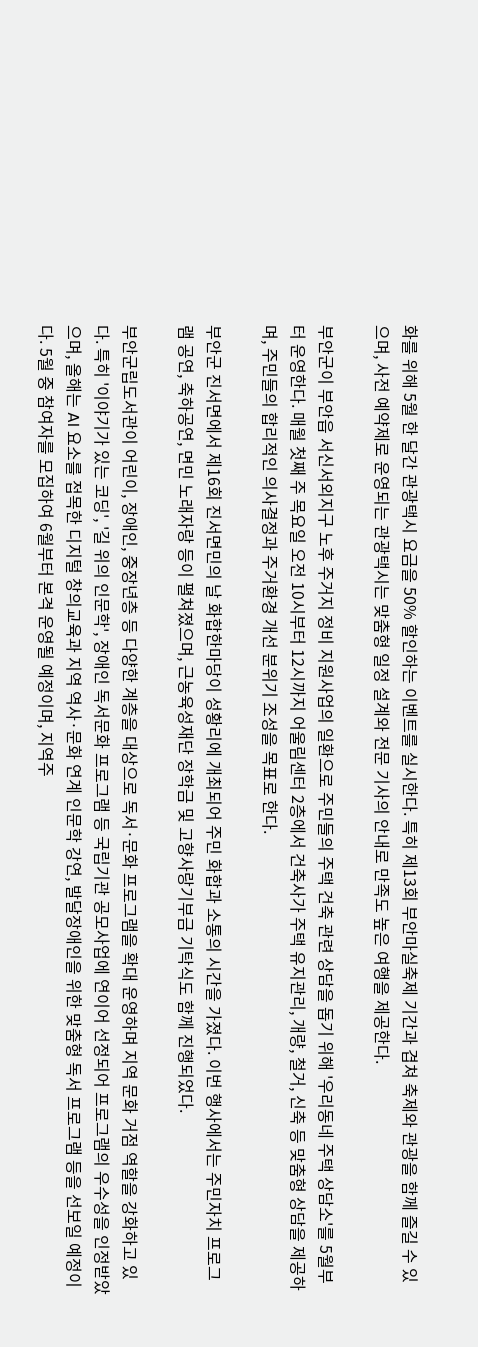화를 위해 5월 한 달간 관광택시 요금을 50% 할인하는 이벤트를 실시한다. 특히 제13회 부안마실축제 기간과 겹쳐 축제와 관광을 함께 즐길 수 있으며, 사전 예약제로 운영되는 관광택시는 맞춤형 일정 설계와 전문 기사의 안내로 만족도 높은 여행을 제공한다.

부안군이 부안읍 서신서외지구 노후 주거지 정비 지원사업의 일환으로 주민들의 주택 건축 관련 상담을 돕기 위해 '우리동네 주택 상담소'를 5월부터 운영한다. 매월 첫째 주 목요일 오전 10시부터 12시까지 어울림센터 2층에서 건축사가 주택 유지관리, 개량, 철거, 신축 등 맞춤형 상담을 제공하며, 주민들의 합리적인 의사결정과 주거환경 개선 분위기 조성을 목표로 한다.

부안군 진서면에서 제16회 진서면민의 날 화합한마당이 성황리에 개최되어 주민 화합과 소통의 시간을 가졌다. 이번 행사에서는 주민자치 프로그램 공연, 축하공연, 면민 노래자랑 등이 펼쳐졌으며, 근농육성재단 장학금 및 고향사랑기부금 기탁식도 함께 진행되었다.

부안군립도서관이 어린이, 장애인, 중장년층 등 다양한 계층을 대상으로 독서·문화 프로그램을 확대 운영하며 지역 문화 거점 역할을 강화하고 있다. 특히 '이야기가 있는 코딩', '길 위의 인문학', 장애인 독서문화 프로그램 등 국립기관 공모사업에 연이어 선정되어 프로그램의 우수성을 인정받았으며, 올해는 AI 요소를 접목한 디지털 창의교육과 지역 역사·문화 연계 인문학 강연, 발달장애인을 위한 맞춤형 독서 프로그램 등을 선보일 예정이다. 5월 중 참여자를 모집하여 6월부터 본격 운영될 예정이며, 지역주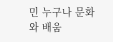민 누구나 문화와 배움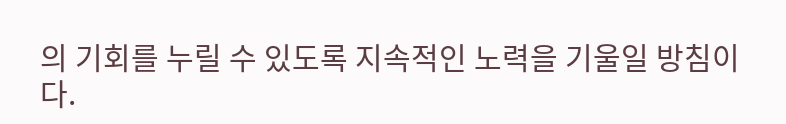의 기회를 누릴 수 있도록 지속적인 노력을 기울일 방침이다.